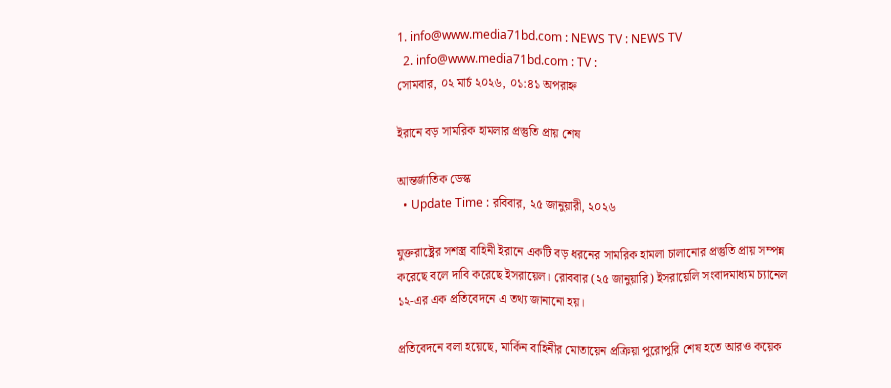1. info@www.media71bd.com : NEWS TV : NEWS TV
  2. info@www.media71bd.com : TV :
সোমবার, ০২ মার্চ ২০২৬, ০১:৪১ অপরাহ্ন

ইরানে বড় সামরিক হামলার প্রস্তুতি প্রায় শেষ

আন্তর্জাতিক ডেস্ক
  • Update Time : রবিবার, ২৫ জানুয়ারী, ২০২৬

যুক্তরাষ্ট্রের সশস্ত্র বাহিনী ইরানে একটি বড় ধরনের সামরিক হামলা চালানোর প্রস্তুতি প্রায় সম্পন্ন করেছে বলে দাবি করেছে ইসরায়েল। রোববার (২৫ জানুয়ারি) ইসরায়েলি সংবাদমাধ্যম চ্যানেল ১২-এর এক প্রতিবেদনে এ তথ্য জানানো হয়।

প্রতিবেদনে বলা হয়েছে, মার্কিন বাহিনীর মোতায়েন প্রক্রিয়া পুরোপুরি শেষ হতে আরও কয়েক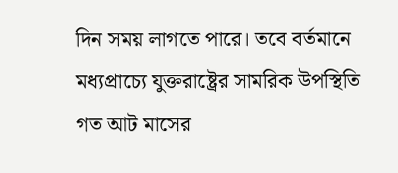দিন সময় লাগতে পারে। তবে বর্তমানে মধ্যপ্রাচ্যে যুক্তরাষ্ট্রের সামরিক উপস্থিতি গত আট মাসের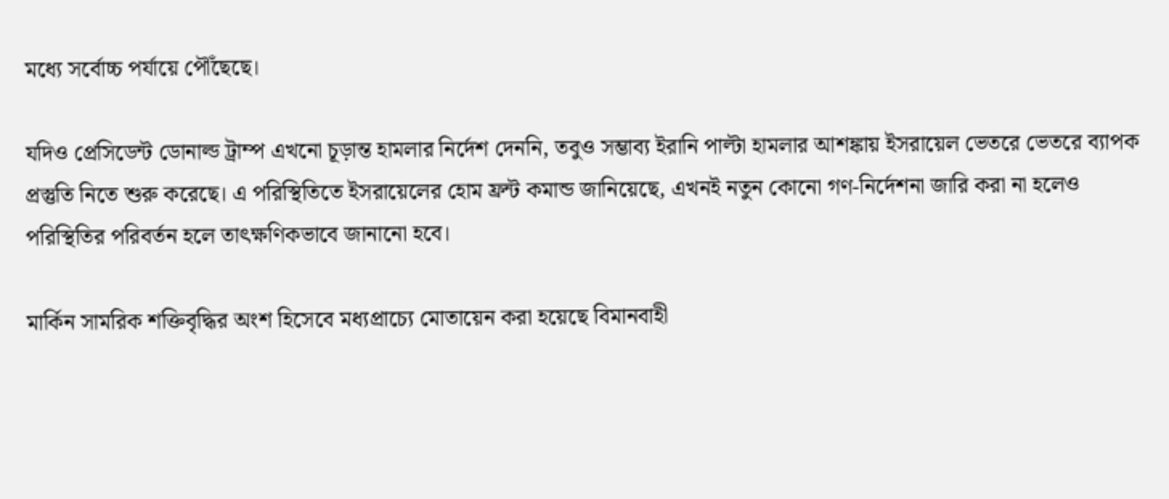মধ্যে সর্বোচ্চ পর্যায়ে পৌঁছেছে।

যদিও প্রেসিডেন্ট ডোনাল্ড ট্রাম্প এখনো চূড়ান্ত হামলার নির্দেশ দেননি, তবুও সম্ভাব্য ইরানি পাল্টা হামলার আশঙ্কায় ইসরায়েল ভেতরে ভেতরে ব্যাপক প্রস্তুতি নিতে শুরু করেছে। এ পরিস্থিতিতে ইসরায়েলের হোম ফ্রন্ট কমান্ড জানিয়েছে, এখনই নতুন কোনো গণ-নির্দেশনা জারি করা না হলেও পরিস্থিতির পরিবর্তন হলে তাৎক্ষণিকভাবে জানানো হবে।

মার্কিন সামরিক শক্তিবৃদ্ধির অংশ হিসেবে মধ্যপ্রাচ্যে মোতায়েন করা হয়েছে বিমানবাহী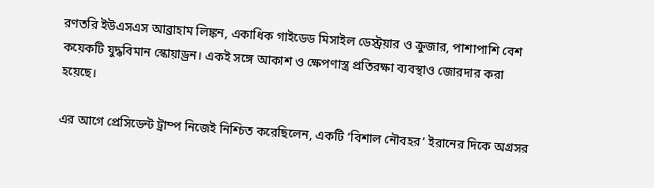রণতরি ইউএসএস আব্রাহাম লিঙ্কন, একাধিক গাইডেড মিসাইল ডেস্ট্রয়ার ও ক্রুজার, পাশাপাশি বেশ কয়েকটি যুদ্ধবিমান স্কোয়াড্রন। একই সঙ্গে আকাশ ও ক্ষেপণাস্ত্র প্রতিরক্ষা ব্যবস্থাও জোরদার করা হয়েছে।

এর আগে প্রেসিডেন্ট ট্রাম্প নিজেই নিশ্চিত করেছিলেন, একটি ‘বিশাল নৌবহর’ ইরানের দিকে অগ্রসর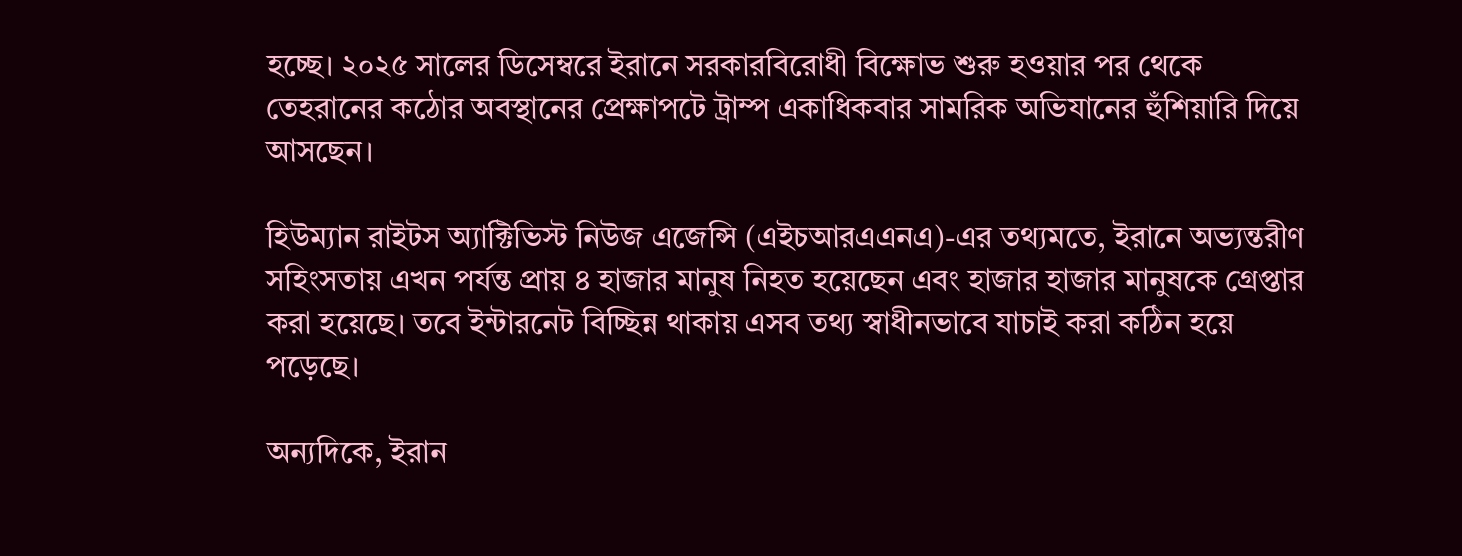হচ্ছে। ২০২৫ সালের ডিসেম্বরে ইরানে সরকারবিরোধী বিক্ষোভ শুরু হওয়ার পর থেকে তেহরানের কঠোর অবস্থানের প্রেক্ষাপটে ট্রাম্প একাধিকবার সামরিক অভিযানের হুঁশিয়ারি দিয়ে আসছেন।

হিউম্যান রাইটস অ্যাক্টিভিস্ট নিউজ এজেন্সি (এইচআরএএনএ)-এর তথ্যমতে, ইরানে অভ্যন্তরীণ সহিংসতায় এখন পর্যন্ত প্রায় ৪ হাজার মানুষ নিহত হয়েছেন এবং হাজার হাজার মানুষকে গ্রেপ্তার করা হয়েছে। তবে ইন্টারনেট বিচ্ছিন্ন থাকায় এসব তথ্য স্বাধীনভাবে যাচাই করা কঠিন হয়ে পড়েছে।

অন্যদিকে, ইরান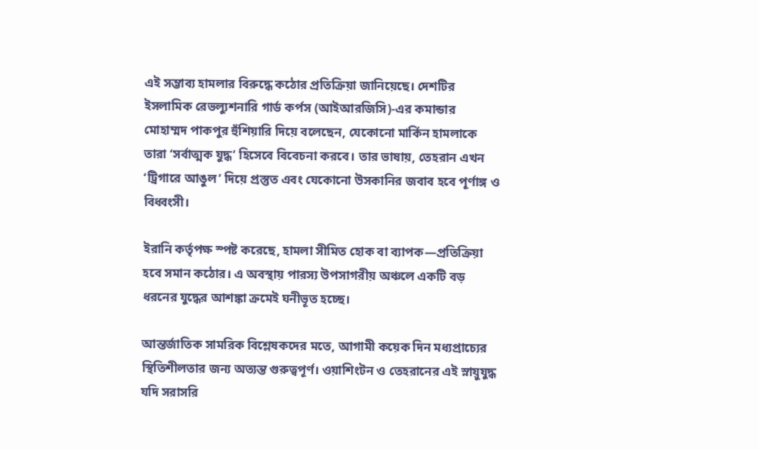এই সম্ভাব্য হামলার বিরুদ্ধে কঠোর প্রতিক্রিয়া জানিয়েছে। দেশটির ইসলামিক রেভল্যুশনারি গার্ড কর্পস (আইআরজিসি)-এর কমান্ডার মোহাম্মদ পাকপুর হুঁশিয়ারি দিয়ে বলেছেন, যেকোনো মার্কিন হামলাকে তারা ‘সর্বাত্মক যুদ্ধ’ হিসেবে বিবেচনা করবে। তার ভাষায়, তেহরান এখন ‘ট্রিগারে আঙুল’ দিয়ে প্রস্তুত এবং যেকোনো উসকানির জবাব হবে পূর্ণাঙ্গ ও বিধ্বংসী।

ইরানি কর্তৃপক্ষ স্পষ্ট করেছে, হামলা সীমিত হোক বা ব্যাপক—প্রতিক্রিয়া হবে সমান কঠোর। এ অবস্থায় পারস্য উপসাগরীয় অঞ্চলে একটি বড় ধরনের যুদ্ধের আশঙ্কা ক্রমেই ঘনীভূত হচ্ছে।

আন্তর্জাতিক সামরিক বিশ্লেষকদের মতে, আগামী কয়েক দিন মধ্যপ্রাচ্যের স্থিতিশীলতার জন্য অত্যন্ত গুরুত্বপূর্ণ। ওয়াশিংটন ও তেহরানের এই স্নায়ুযুদ্ধ যদি সরাসরি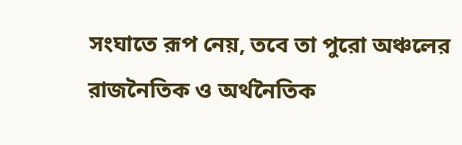সংঘাতে রূপ নেয়, তবে তা পুরো অঞ্চলের রাজনৈতিক ও অর্থনৈতিক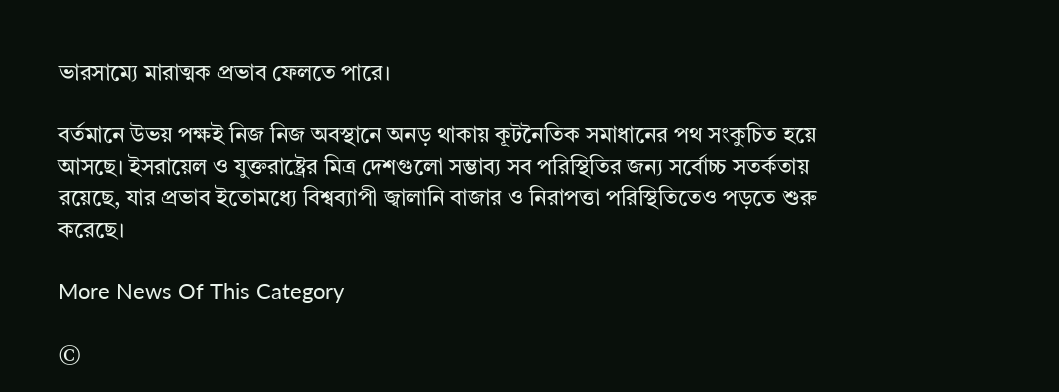ভারসাম্যে মারাত্মক প্রভাব ফেলতে পারে।

বর্তমানে উভয় পক্ষই নিজ নিজ অবস্থানে অনড় থাকায় কূটনৈতিক সমাধানের পথ সংকুচিত হয়ে আসছে। ইসরায়েল ও যুক্তরাষ্ট্রের মিত্র দেশগুলো সম্ভাব্য সব পরিস্থিতির জন্য সর্বোচ্চ সতর্কতায় রয়েছে, যার প্রভাব ইতোমধ্যে বিশ্বব্যাপী জ্বালানি বাজার ও নিরাপত্তা পরিস্থিতিতেও পড়তে শুরু করেছে।

More News Of This Category

©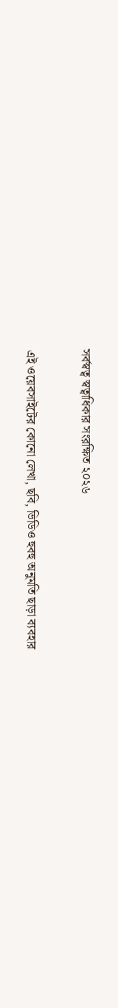সর্বস্বত্ব স্বত্বাধিকার সংরক্ষিত ২০২৬

এই ওয়েবসাইটের কোনো লেখা, ছবি, ভিডিও হুবহু অনুমতি ছাড়া ব্যবহার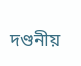দণ্ডনীয়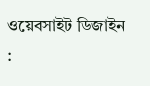ওয়েবসাইট ডিজাইন :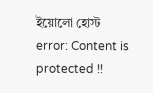ইয়োলো হোস্ট
error: Content is protected !!